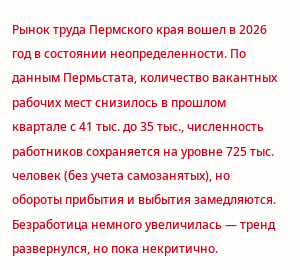Рынок труда Пермского края вошел в 2026 год в состоянии неопределенности. По данным Пермьстата, количество вакантных рабочих мест снизилось в прошлом квартале с 41 тыс. до 35 тыс., численность работников сохраняется на уровне 725 тыс. человек (без учета самозанятых), но обороты прибытия и выбытия замедляются. Безработица немного увеличилась — тренд развернулся, но пока некритично.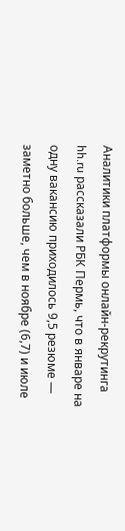Аналитики платформы онлайн-рекрутинга hh.ru рассказали РБК Пермь, что в январе на одну вакансию приходилось 9,5 резюме — заметно больше, чем в ноябре (6,7) и июле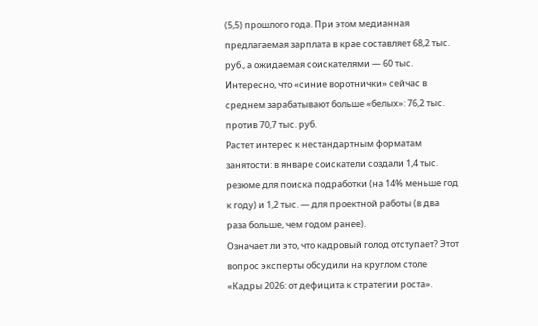(5,5) прошлого года. При этом медианная предлагаемая зарплата в крае составляет 68,2 тыс. руб., а ожидаемая соискателями — 60 тыс. Интересно, что «синие воротнички» сейчас в среднем зарабатывают больше «белых»: 76,2 тыс. против 70,7 тыс. руб.
Растет интерес к нестандартным форматам занятости: в январе соискатели создали 1,4 тыс. резюме для поиска подработки (на 14% меньше год к году) и 1,2 тыс. — для проектной работы (в два раза больше, чем годом ранее).
Означает ли это, что кадровый голод отступает? Этот вопрос эксперты обсудили на круглом столе «Кадры 2026: от дефицита к стратегии роста».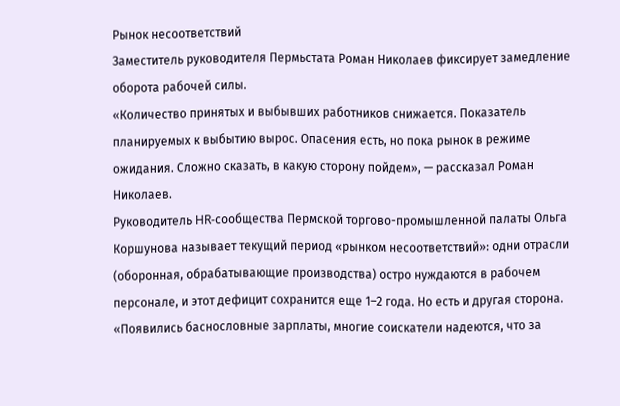Рынок несоответствий
Заместитель руководителя Пермьстата Роман Николаев фиксирует замедление оборота рабочей силы.
«Количество принятых и выбывших работников снижается. Показатель планируемых к выбытию вырос. Опасения есть, но пока рынок в режиме ожидания. Сложно сказать, в какую сторону пойдем», — рассказал Роман Николаев.
Руководитель HR-сообщества Пермской торгово-промышленной палаты Ольга Коршунова называет текущий период «рынком несоответствий»: одни отрасли (оборонная, обрабатывающие производства) остро нуждаются в рабочем персонале, и этот дефицит сохранится еще 1–2 года. Но есть и другая сторона.
«Появились баснословные зарплаты, многие соискатели надеются, что за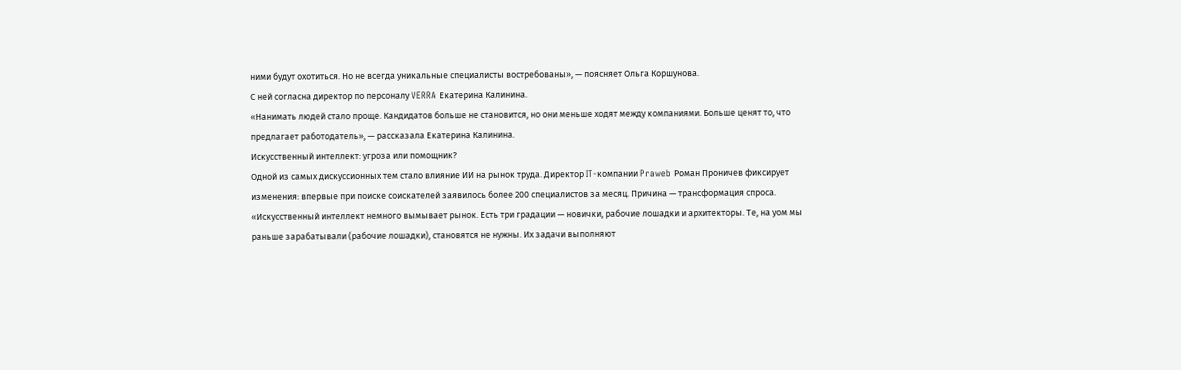ними будут охотиться. Но не всегда уникальные специалисты востребованы», — поясняет Ольга Коршунова.
С ней согласна директор по персоналу VERRA Екатерина Калинина.
«Нанимать людей стало проще. Кандидатов больше не становится, но они меньше ходят между компаниями. Больше ценят то, что предлагает работодатель», — рассказала Екатерина Калинина.
Искусственный интеллект: угроза или помощник?
Одной из самых дискуссионных тем стало влияние ИИ на рынок труда. Директор IT-компании Praweb Роман Проничев фиксирует изменения: впервые при поиске соискателей заявилось более 200 специалистов за месяц. Причина — трансформация спроса.
«Искусственный интеллект немного вымывает рынок. Есть три градации — новички, рабочие лошадки и архитекторы. Те, на уом мы раньше зарабатывали (рабочие лошадки), становятся не нужны. Их задачи выполняют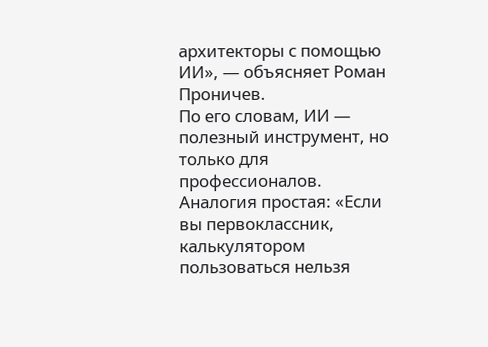архитекторы с помощью ИИ», — объясняет Роман Проничев.
По его словам, ИИ — полезный инструмент, но только для профессионалов. Аналогия простая: «Если вы первоклассник, калькулятором пользоваться нельзя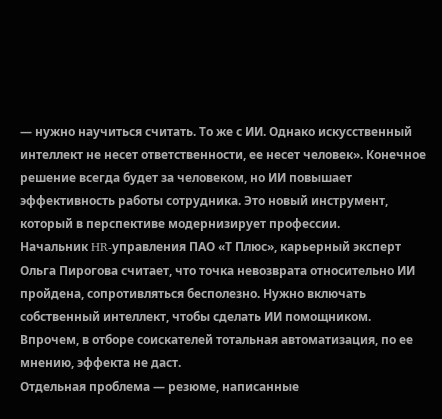— нужно научиться считать. То же с ИИ. Однако искусственный интеллект не несет ответственности, ее несет человек». Конечное решение всегда будет за человеком, но ИИ повышает эффективность работы сотрудника. Это новый инструмент, который в перспективе модернизирует профессии.
Начальник HR-управления ПАО «Т Плюс», карьерный эксперт Ольга Пирогова считает, что точка невозврата относительно ИИ пройдена, сопротивляться бесполезно. Нужно включать собственный интеллект, чтобы сделать ИИ помощником. Впрочем, в отборе соискателей тотальная автоматизация, по ее мнению, эффекта не даст.
Отдельная проблема — резюме, написанные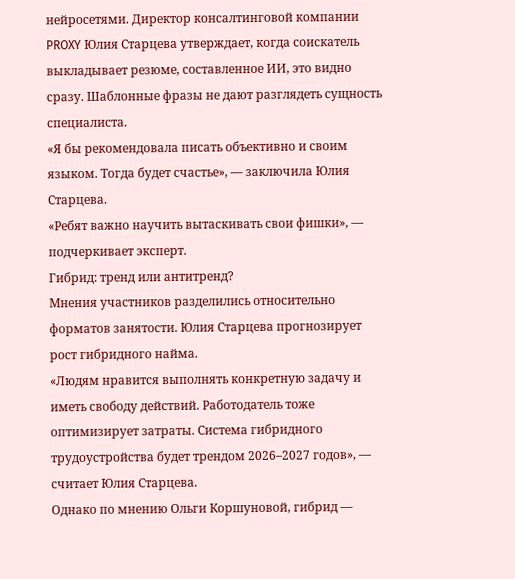нейросетями. Директор консалтинговой компании PROXY Юлия Старцева утверждает, когда соискатель выкладывает резюме, составленное ИИ, это видно сразу. Шаблонные фразы не дают разглядеть сущность специалиста.
«Я бы рекомендовала писать объективно и своим языком. Тогда будет счастье», — заключила Юлия Старцева.
«Ребят важно научить вытаскивать свои фишки», — подчеркивает эксперт.
Гибрид: тренд или антитренд?
Мнения участников разделились относительно форматов занятости. Юлия Старцева прогнозирует рост гибридного найма.
«Людям нравится выполнять конкретную задачу и иметь свободу действий. Работодатель тоже оптимизирует затраты. Система гибридного трудоустройства будет трендом 2026–2027 годов», — считает Юлия Старцева.
Однако по мнению Ольги Коршуновой, гибрид —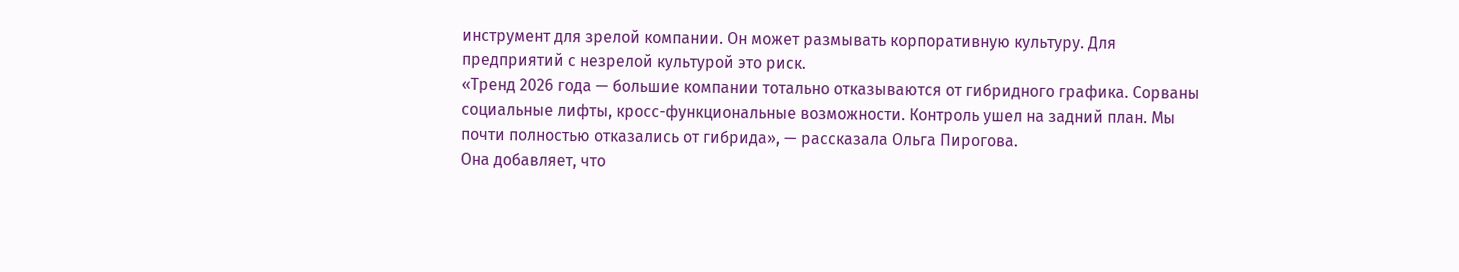инструмент для зрелой компании. Он может размывать корпоративную культуру. Для предприятий с незрелой культурой это риск.
«Тренд 2026 года — большие компании тотально отказываются от гибридного графика. Сорваны социальные лифты, кросс-функциональные возможности. Контроль ушел на задний план. Мы почти полностью отказались от гибрида», — рассказала Ольга Пирогова.
Она добавляет, что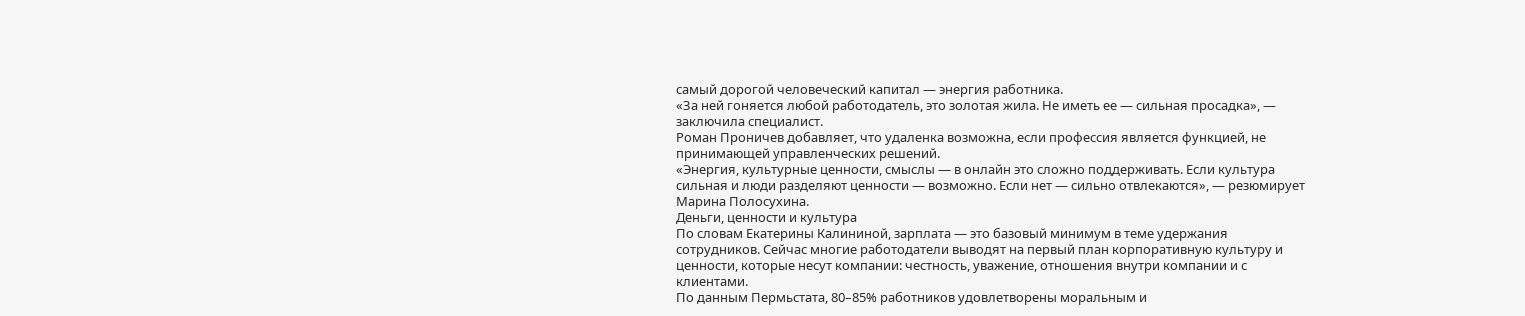самый дорогой человеческий капитал — энергия работника.
«За ней гоняется любой работодатель, это золотая жила. Не иметь ее — сильная просадка», — заключила специалист.
Роман Проничев добавляет, что удаленка возможна, если профессия является функцией, не принимающей управленческих решений.
«Энергия, культурные ценности, смыслы — в онлайн это сложно поддерживать. Если культура сильная и люди разделяют ценности — возможно. Если нет — сильно отвлекаются», — резюмирует Марина Полосухина.
Деньги, ценности и культура
По словам Екатерины Калининой, зарплата — это базовый минимум в теме удержания сотрудников. Сейчас многие работодатели выводят на первый план корпоративную культуру и ценности, которые несут компании: честность, уважение, отношения внутри компании и с клиентами.
По данным Пермьстата, 80–85% работников удовлетворены моральным и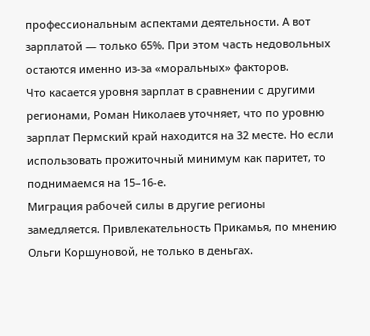профессиональным аспектами деятельности. А вот зарплатой — только 65%. При этом часть недовольных остаются именно из-за «моральных» факторов.
Что касается уровня зарплат в сравнении с другими регионами, Роман Николаев уточняет, что по уровню зарплат Пермский край находится на 32 месте. Но если использовать прожиточный минимум как паритет, то поднимаемся на 15–16-е.
Миграция рабочей силы в другие регионы замедляется. Привлекательность Прикамья, по мнению Ольги Коршуновой, не только в деньгах.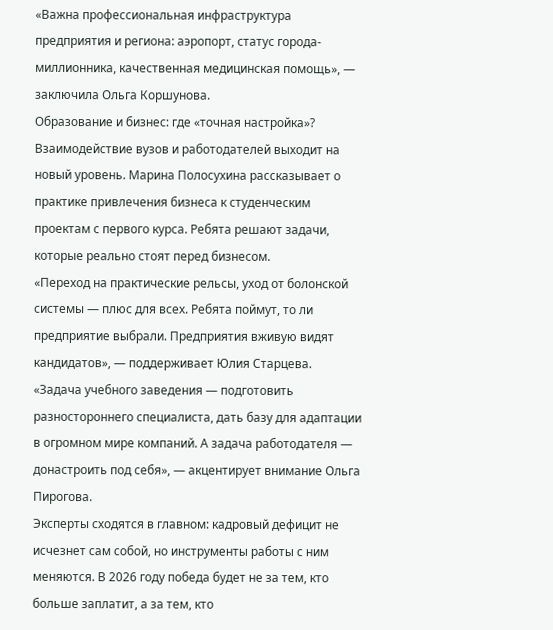«Важна профессиональная инфраструктура предприятия и региона: аэропорт, статус города-миллионника, качественная медицинская помощь», — заключила Ольга Коршунова.
Образование и бизнес: где «точная настройка»?
Взаимодействие вузов и работодателей выходит на новый уровень. Марина Полосухина рассказывает о практике привлечения бизнеса к студенческим проектам с первого курса. Ребята решают задачи, которые реально стоят перед бизнесом.
«Переход на практические рельсы, уход от болонской системы — плюс для всех. Ребята поймут, то ли предприятие выбрали. Предприятия вживую видят кандидатов», — поддерживает Юлия Старцева.
«Задача учебного заведения — подготовить разностороннего специалиста, дать базу для адаптации в огромном мире компаний. А задача работодателя — донастроить под себя», — акцентирует внимание Ольга Пирогова.
Эксперты сходятся в главном: кадровый дефицит не исчезнет сам собой, но инструменты работы с ним меняются. В 2026 году победа будет не за тем, кто больше заплатит, а за тем, кто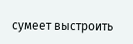сумеет выстроить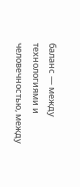баланс — между технологиями и человечностью, между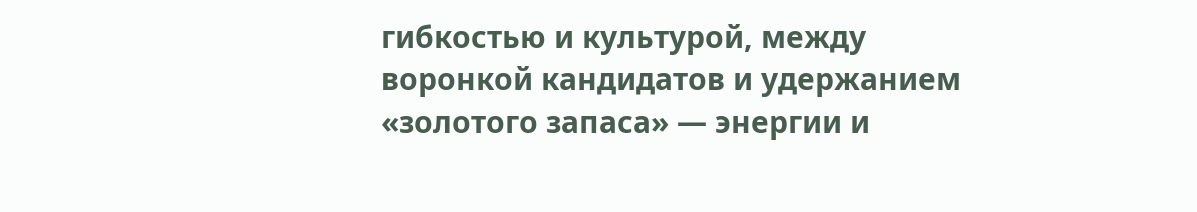гибкостью и культурой, между воронкой кандидатов и удержанием «золотого запаса» — энергии и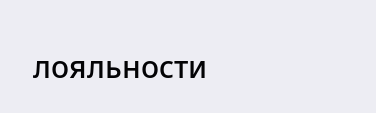лояльности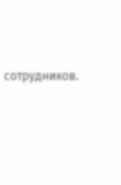сотрудников.